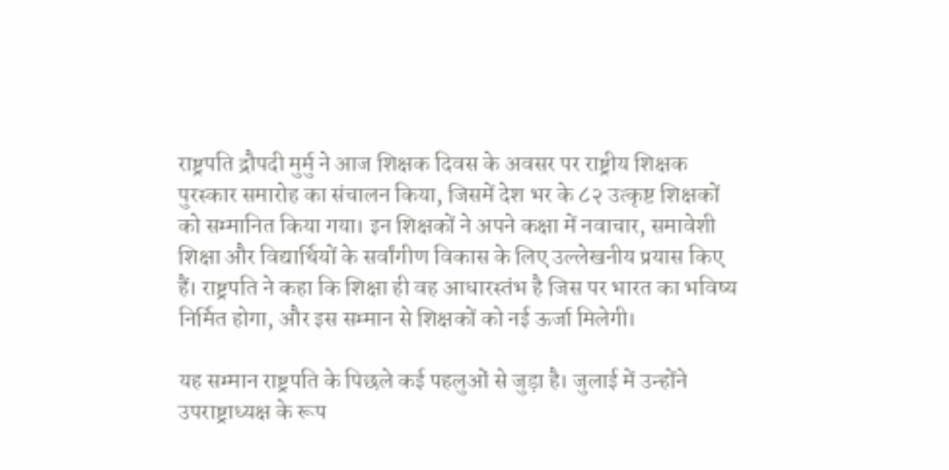राष्ट्रपति द्रौपदी मुर्मु ने आज शिक्षक दिवस के अवसर पर राष्ट्रीय शिक्षक पुरस्कार समारोह का संचालन किया, जिसमें देश भर के ८२ उत्कृष्ट शिक्षकों को सम्मानित किया गया। इन शिक्षकों ने अपने कक्षा में नवाचार, समावेशी शिक्षा और विद्यार्थियों के सर्वांगीण विकास के लिए उल्लेखनीय प्रयास किए हैं। राष्ट्रपति ने कहा कि शिक्षा ही वह आधारस्तंभ है जिस पर भारत का भविष्य निर्मित होगा, और इस सम्मान से शिक्षकों को नई ऊर्जा मिलेगी।

यह सम्मान राष्ट्रपति के पिछले कई पहलुओं से जुड़ा है। जुलाई में उन्होंने उपराष्ट्राध्यक्ष के रूप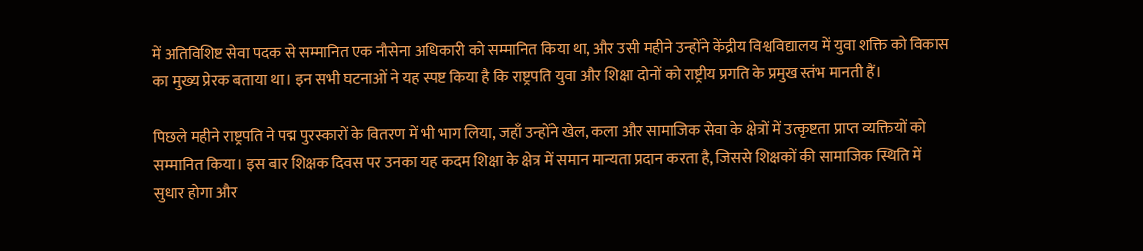में अतिविशिष्ट सेवा पदक से सम्मानित एक नौसेना अधिकारी को सम्मानित किया था, और उसी महीने उन्होंने केंद्रीय विश्वविद्यालय में युवा शक्ति को विकास का मुख्य प्रेरक बताया था। इन सभी घटनाओं ने यह स्पष्ट किया है कि राष्ट्रपति युवा और शिक्षा दोनों को राष्ट्रीय प्रगति के प्रमुख स्तंभ मानती हैं।

पिछले महीने राष्ट्रपति ने पद्म पुरस्कारों के वितरण में भी भाग लिया, जहाँ उन्होंने खेल, कला और सामाजिक सेवा के क्षेत्रों में उत्कृष्टता प्राप्त व्यक्तियों को सम्मानित किया। इस बार शिक्षक दिवस पर उनका यह कदम शिक्षा के क्षेत्र में समान मान्यता प्रदान करता है, जिससे शिक्षकों की सामाजिक स्थिति में सुधार होगा और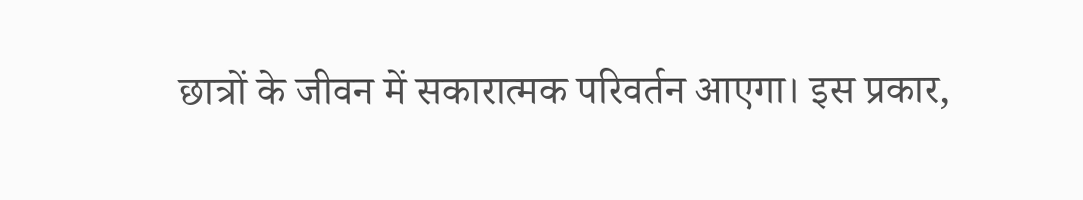छात्रों के जीवन में सकारात्मक परिवर्तन आएगा। इस प्रकार,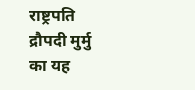राष्ट्रपति द्रौपदी मुर्मु का यह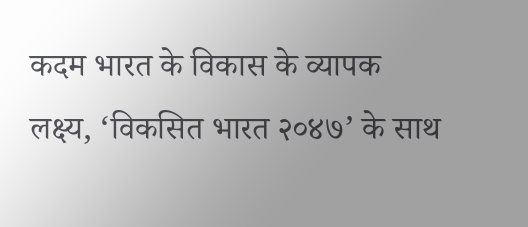कदम भारत के विकास के व्यापक लक्ष्य, ‘विकसित भारत २०४७’ के साथ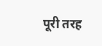पूरी तरह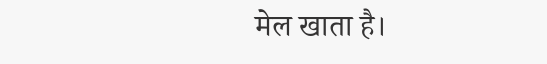मेल खाता है।